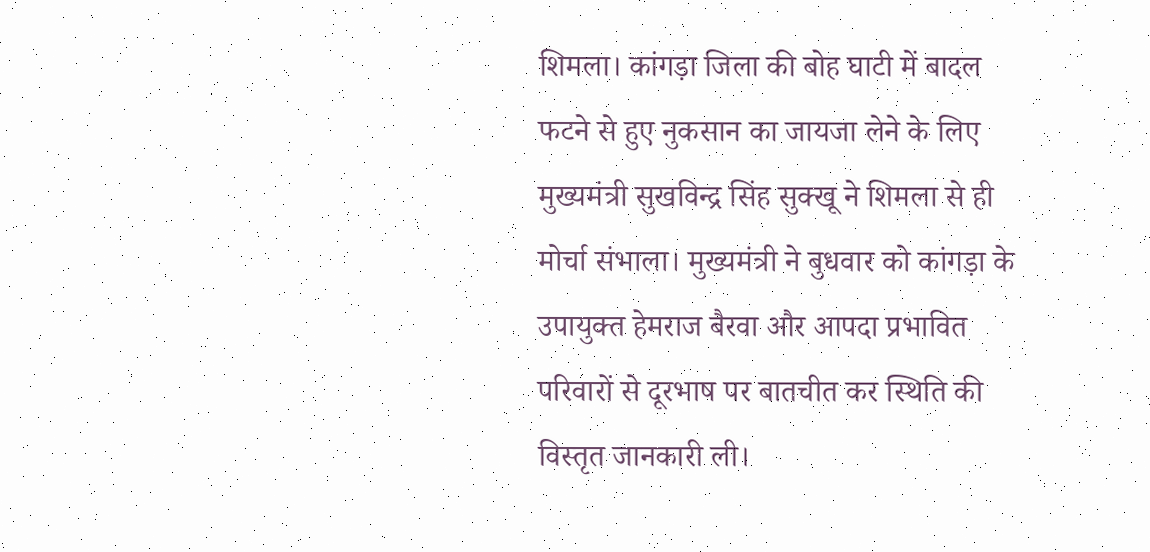शिमला। कांगड़ा जिला की बोह घाटी में बादल फटने से हुए नुकसान का जायजा लेने के लिए मुख्यमंत्री सुखविन्द्र सिंह सुक्खू ने शिमला से ही मोर्चा संभाला। मुख्यमंत्री ने बुधवार को कांगड़ा के उपायुक्त हेमराज बैरवा और आपदा प्रभावित परिवारों से दूरभाष पर बातचीत कर स्थिति की विस्तृत जानकारी ली।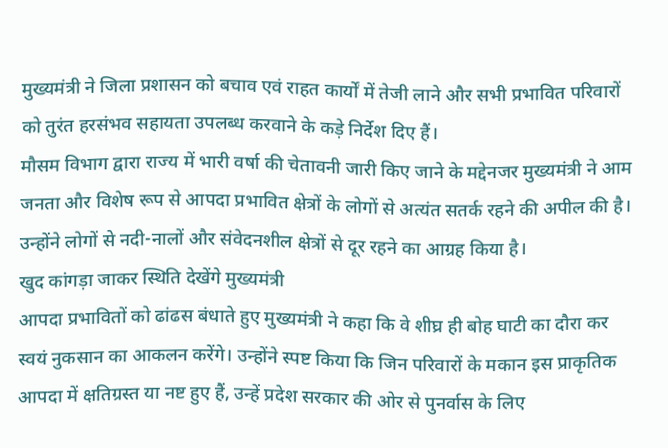मुख्यमंत्री ने जिला प्रशासन को बचाव एवं राहत कार्यों में तेजी लाने और सभी प्रभावित परिवारों को तुरंत हरसंभव सहायता उपलब्ध करवाने के कड़े निर्देश दिए हैं।
मौसम विभाग द्वारा राज्य में भारी वर्षा की चेतावनी जारी किए जाने के मद्देनजर मुख्यमंत्री ने आम जनता और विशेष रूप से आपदा प्रभावित क्षेत्रों के लोगों से अत्यंत सतर्क रहने की अपील की है। उन्होंने लोगों से नदी-नालों और संवेदनशील क्षेत्रों से दूर रहने का आग्रह किया है।
खुद कांगड़ा जाकर स्थिति देखेंगे मुख्यमंत्री
आपदा प्रभावितों को ढांढस बंधाते हुए मुख्यमंत्री ने कहा कि वे शीघ्र ही बोह घाटी का दौरा कर स्वयं नुकसान का आकलन करेंगे। उन्होंने स्पष्ट किया कि जिन परिवारों के मकान इस प्राकृतिक आपदा में क्षतिग्रस्त या नष्ट हुए हैं, उन्हें प्रदेश सरकार की ओर से पुनर्वास के लिए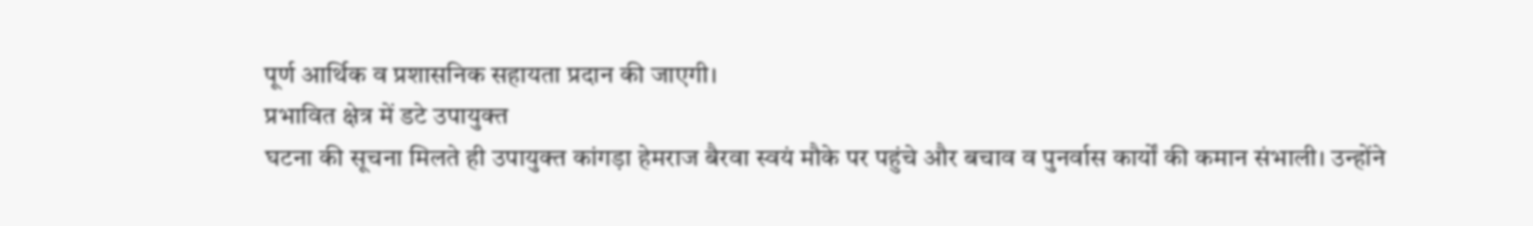पूर्ण आर्थिक व प्रशासनिक सहायता प्रदान की जाएगी।
प्रभावित क्षेत्र में डटे उपायुक्त
घटना की सूचना मिलते ही उपायुक्त कांगड़ा हेमराज बैरवा स्वयं मौके पर पहुंचे और बचाव व पुनर्वास कार्यों की कमान संभाली। उन्होंने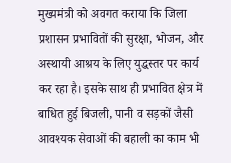मुख्यमंत्री को अवगत कराया कि जिला प्रशासन प्रभावितों की सुरक्षा, भोजन, और अस्थायी आश्रय के लिए युद्धस्तर पर कार्य कर रहा है। इसके साथ ही प्रभावित क्षेत्र में बाधित हुई बिजली, पानी व सड़कों जैसी आवश्यक सेवाओं की बहाली का काम भी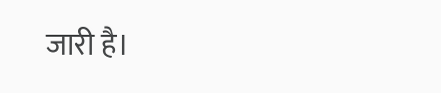जारी है।